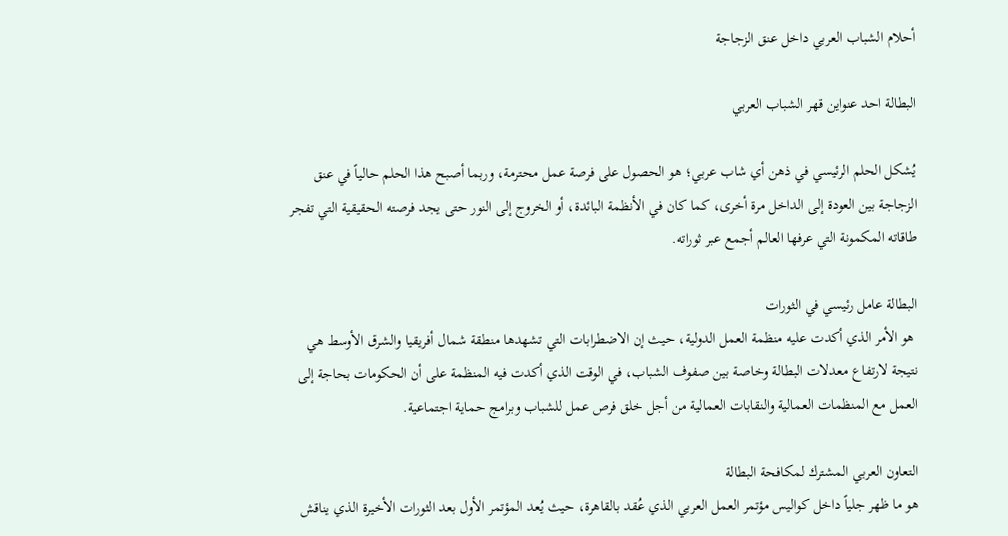أحلام الشباب العربي داخل عنق الزجاجة

البطالة احد عنواين قهر الشباب العربي

يُشكل الحلم الرئيسي في ذهن أي شاب عربي؛ هو الحصول على فرصة عمل محترمة، وربما أصبح هذا الحلم حالياً في عنق الزجاجة بين العودة إلى الداخل مرة أخرى، كما كان في الأنظمة البائدة، أو الخروج إلى النور حتى يجد فرصته الحقيقية التي تفجر طاقاته المكمونة التي عرفها العالم أجمع عبر ثوراته.

البطالة عامل رئيسي في الثورات
 هو الأمر الذي أكدت عليه منظمة العمل الدولية، حيث إن الاضطرابات التي تشهدها منطقة شمال أفريقيا والشرق الأوسط هي نتيجة لارتفاع معدلات البطالة وخاصة بين صفوف الشباب، في الوقت الذي أكدت فيه المنظمة على أن الحكومات بحاجة إلى العمل مع المنظمات العمالية والنقابات العمالية من أجل خلق فرص عمل للشباب وبرامج حماية اجتماعية.

التعاون العربي المشترك لمكافحة البطالة
هو ما ظهر جلياً داخل كواليس مؤتمر العمل العربي الذي عُقد بالقاهرة، حيث يُعد المؤتمر الأول بعد الثورات الأخيرة الذي يناقش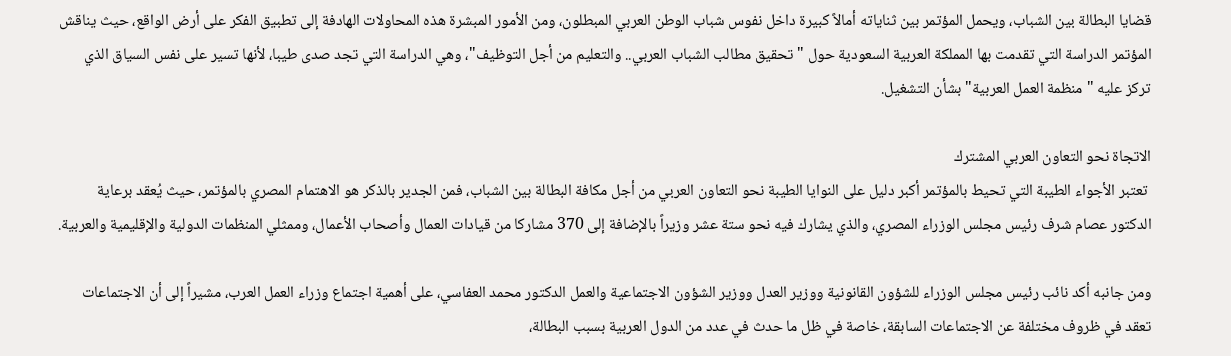قضايا البطالة بين الشباب، ويحمل المؤتمر بين ثناياته أمالاً كبيرة داخل نفوس شباب الوطن العربي المبطلون، ومن الأمور المبشرة هذه المحاولات الهادفة إلى تطبيق الفكر على أرض الواقع، حيث يناقش المؤتمر الدراسة التي تقدمت بها المملكة العربية السعودية حول "تحقيق مطالب الشباب العربي.. والتعليم من أجل التوظيف"، وهي الدراسة التي تجد صدى طيبا، لأنها تسير على نفس السياق الذي تركز عليه "منظمة العمل العربية" بشأن التشغيل.

الاتجاة نحو التعاون العربي المشترك
 تعتبر الأجواء الطيبة التي تحيط بالمؤتمر أكبر دليل على النوايا الطيبة نحو التعاون العربي من أجل مكافة البطالة بين الشباب، فمن الجدير بالذكر هو الاهتمام المصري بالمؤتمر، حيث يُعقد برعاية الدكتور عصام شرف رئيس مجلس الوزراء المصري، والذي يشارك فيه نحو ستة عشر وزيراً بالإضافة إلى 370 مشاركا من قيادات العمال وأصحاب الأعمال، وممثلي المنظمات الدولية والإقليمية والعربية.

ومن جانبه أكد نائب رئيس مجلس الوزراء للشؤون القانونية ووزير العدل ووزير الشؤون الاجتماعية والعمل الدكتور محمد العفاسي، على أهمية اجتماع وزراء العمل العرب، مشيراً إلى أن الاجتماعات تعقد في ظروف مختلفة عن الاجتماعات السابقة، خاصة في ظل ما حدث في عدد من الدول العربية بسبب البطالة،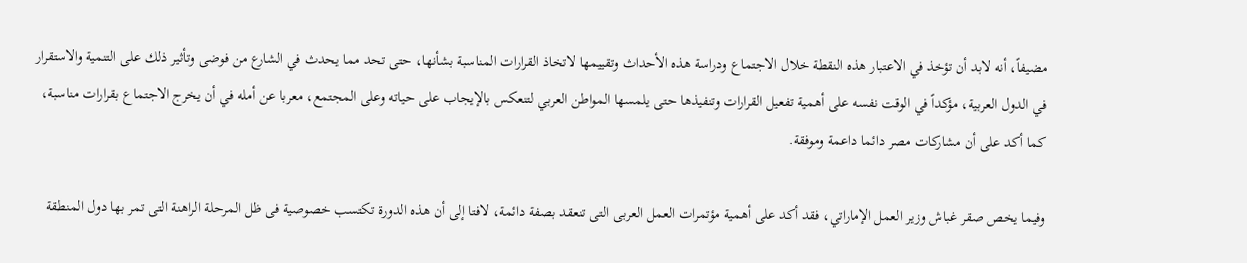مضيفاً، أنه لابد أن تؤخذ في الاعتبار هذه النقطة خلال الاجتماع ودراسة هذه الأحداث وتقييمها لاتخاذ القرارات المناسبة بشأنها، حتى تحد مما يحدث في الشارع من فوضى وتأثير ذلك على التنمية والاستقرار في الدول العربية، مؤكداً في الوقت نفسه على أهمية تفعيل القرارات وتنفيذها حتى يلمسها المواطن العربي لتنعكس بالإيجاب على حياته وعلى المجتمع، معربا عن أمله في أن يخرج الاجتماع بقرارات مناسبة، كما أكد على أن مشاركات مصر دائما داعمة وموفقة.

وفيما يخص صقر غباش وزير العمل الإماراتي، فقد أكد على أهمية مؤتمرات العمل العربى التى تنعقد بصفة دائمة، لافتا إلى أن هذه الدورة تكتسب خصوصية فى ظل المرحلة الراهنة التى تمر بها دول المنطقة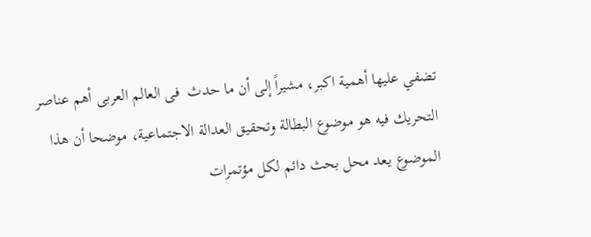تضفي عليها أهمية اكبر، مشيراً إلى أن ما حدث  فى العالم العربى أهم عناصر التحريك فيه هو موضوع البطالة وتحقيق العدالة الاجتماعية، موضحا أن هذا الموضوع يعد محل بحث دائم لكل مؤتمرات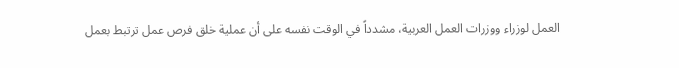العمل لوزراء ووزرات العمل العربية، مشدداً في الوقت نفسه على أن عملية خلق فرص عمل ترتبط بعمل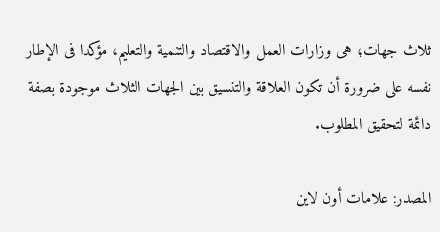ثلاث جهات؛ هى وزارات العمل والاقتصاد والتنمية والتعليم، مؤكدا فى الإطار نفسه على ضرورة أن تكون العلاقة والتنسيق بين الجهات الثلاث موجودة بصفة دائمة لتحقيق المطلوب.

المصدر: علامات أون لاين